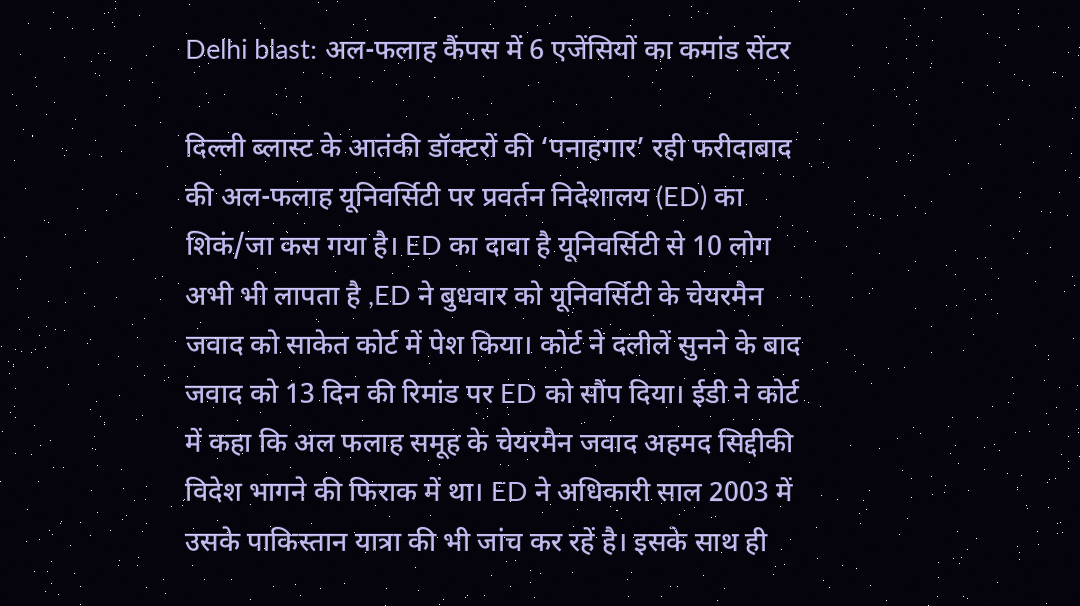Delhi blast: अल-फलाह कैंपस में 6 एजेंसियों का कमांड सेंटर

दिल्ली ब्लास्ट के आतंकी डॉक्टरों की ‘पनाहगार’ रही फरीदाबाद की अल-फलाह यूनिवर्सिटी पर प्रवर्तन निदेशालय (ED) का शिकं/जा कस गया है। ED का दावा है यूनिवर्सिटी से 10 लोग अभी भी लापता है ,ED ने बुधवार को यूनिवर्सिटी के चेयरमैन जवाद को साकेत कोर्ट में पेश किया। कोर्ट ने दलीलें सुनने के बाद जवाद को 13 दिन की रिमांड पर ED को सौंप दिया। ईडी ने कोर्ट में कहा कि अल फलाह समूह के चेयरमैन जवाद अहमद सिद्दीकी विदेश भागने की फिराक में था। ED ने अधिकारी साल 2003 में उसके पाकिस्तान यात्रा की भी जांच कर रहें है। इसके साथ ही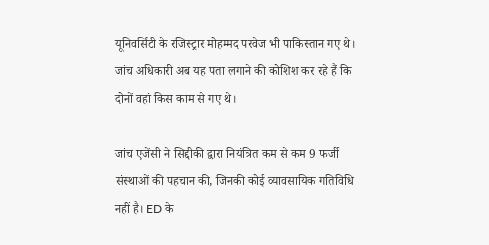यूनिवर्सिटी के रजिस्ट्रार मोहम्मद परवेज भी पाकिस्तान गए थे। जांच अधिकारी अब यह पता लगाने की कोशिश कर रहे हैं कि दोनों वहां किस काम से गए थे।

जांच एजेंसी ने सिद्दीकी द्वारा नियंत्रित कम से कम 9 फर्जी संस्थाओं की पहचान की, जिनकी कोई व्यावसायिक गतिविधि नहीं है। ED के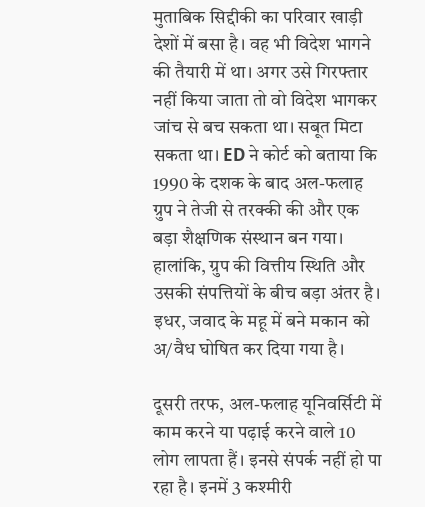मुताबिक सिद्दीकी का परिवार खाड़ी देशों में बसा है। वह भी विदेश भागने की तैयारी में था। अगर उसे गिरफ्तार नहीं किया जाता तो वो विदेश भागकर जांच से बच सकता था। सबूत मिटा सकता था। ED ने कोर्ट को बताया कि 1990 के दशक के बाद अल-फलाह ग्रुप ने तेजी से तरक्की की और एक बड़ा शैक्षणिक संस्थान बन गया। हालांकि, ग्रुप की वित्तीय स्थिति और उसकी संपत्तियों के बीच बड़ा अंतर है। इधर, जवाद के महू में बने मकान को अ/वैध घोषित कर दिया गया है।

दूसरी तरफ, अल-फलाह यूनिवर्सिटी में काम करने या पढ़ाई करने वाले 10 लोग लापता हैं। इनसे संपर्क नहीं हो पा रहा है। इनमें 3 कश्मीरी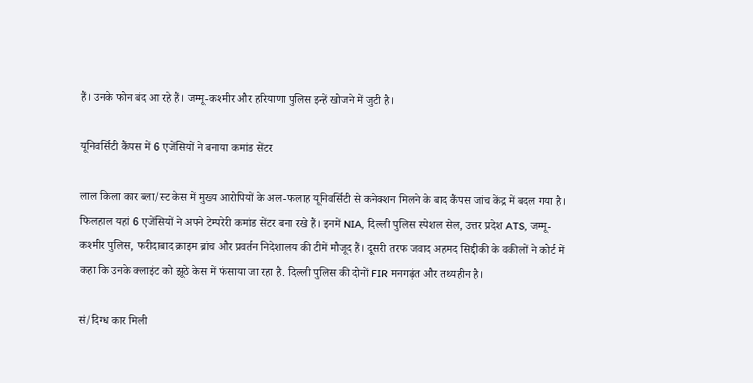हैं। उनके फोन बंद आ रहे हैं। जम्मू-कश्मीर और हरियाणा पुलिस इन्हें खोजने में जुटी है।

यूनिवर्सिटी कैंपस में 6 एजेंसियों ने बनाया कमांड सेंटर

लाल किला कार ब्ला/स्ट केस में मुख्य आरोपियों के अल-फलाह यूनिवर्सिटी से कनेक्शन मिलने के बाद कैंपस जांच केंद्र में बदल गया है। फिलहाल यहां 6 एजेंसियों ने अपने टेम्परेरी कमांड सेंटर बना रखे हैं। इनमें NIA, दिल्ली पुलिस स्पेशल सेल, उत्तर प्रदेश ATS, जम्मू-कश्मीर पुलिस, फरीदाबाद क्राइम ब्रांच और प्रवर्तन निदेशालय की टीमें मौजूद हैं। दूसरी तरफ जवाद अहमद सिद्दीकी के वकीलों ने कोर्ट में कहा कि उनके क्लाइंट को झूठे केस में फंसाया जा रहा है. दिल्ली पुलिस की दोनों FIR मनगढ़ंत और तथ्यहीन है।

सं/दिग्ध कार मिली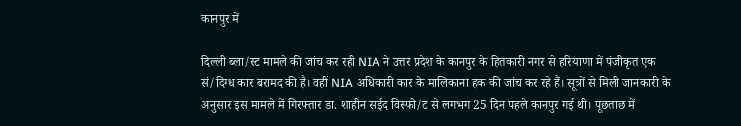कानपुर में

दिल्ली ब्ला/स्ट मामले की जांच कर रही NIA ने उत्तर प्रदेश के कानपुर के हितकारी नगर से हरियाणा में पंजीकृत एक सं/दिग्ध कार बरामद की है। वहीं NIA अधिकारी कार के मालिकाना हक की जांच कर रहे हैं। सूत्रों से मिली जानकारी के अनुसार इस मामले में गिरफ्तार डा. शाहीन सईद विस्फो/ट से लगभग 25 दिन पहले कानपुर गई थी। पूछताछ में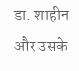डा. शाहीन और उसके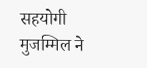सहयोगी मुजम्मिल ने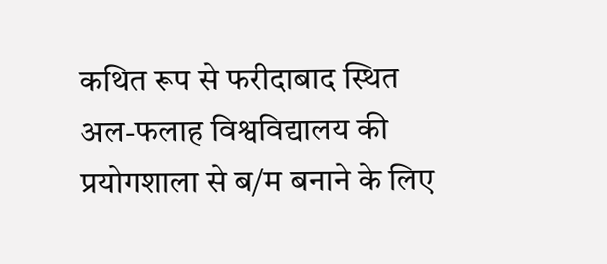कथित रूप से फरीदाबाद स्थित अल-फलाह विश्वविद्यालय की प्रयोगशाला से ब/म बनाने के लिए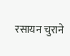रसायन चुराने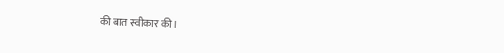की बात स्वीकार की।